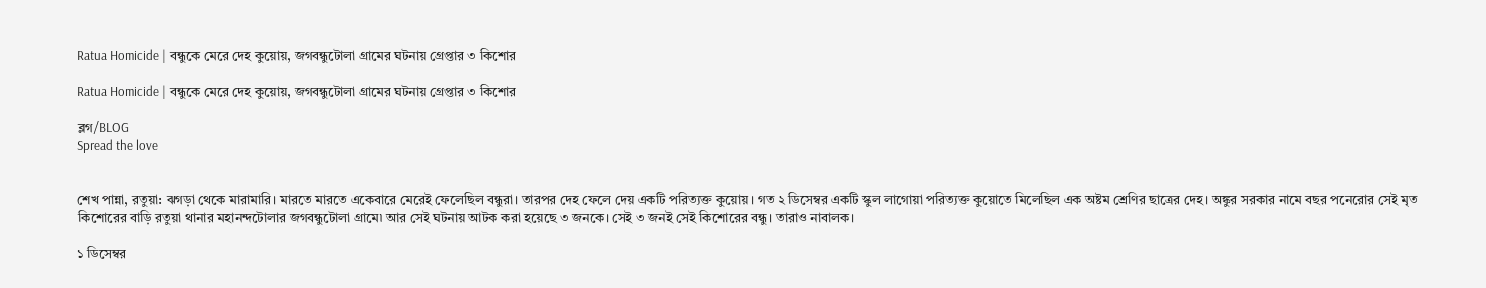Ratua Homicide | বন্ধুকে মেরে দেহ কুয়োয়, জগবন্ধুটোলা গ্রামের ঘটনায় গ্রেপ্তার ৩ কিশোর

Ratua Homicide | বন্ধুকে মেরে দেহ কুয়োয়, জগবন্ধুটোলা গ্রামের ঘটনায় গ্রেপ্তার ৩ কিশোর

ব্লগ/BLOG
Spread the love


শেখ পান্না, রতুয়া: ঝগড়া থেকে মারামারি। মারতে মারতে একেবারে মেরেই ফেলেছিল বন্ধুরা। তারপর দেহ ফেলে দেয় একটি পরিত্যক্ত কুয়োয়। গত ২ ডিসেম্বর একটি স্কুল লাগোয়া পরিত্যক্ত কুয়োতে মিলেছিল এক অষ্টম শ্রেণির ছাত্রের দেহ। অঙ্কুর সরকার নামে বছর পনেরোর সেই মৃত কিশোরের বাড়ি রতুয়া থানার মহানন্দটোলার জগবন্ধুটোলা গ্রামে৷ আর সেই ঘটনায় আটক করা হয়েছে ৩ জনকে। সেই ৩ জনই সেই কিশোরের বন্ধু। তারাও নাবালক।

১ ডিসেম্বর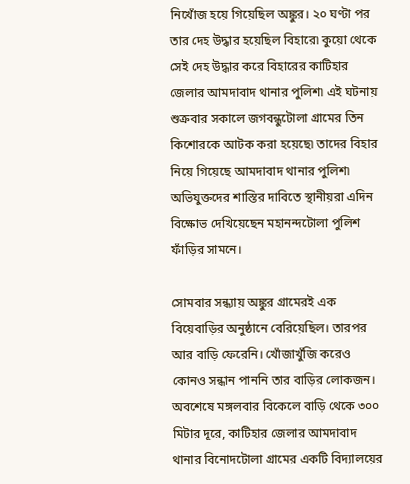নিখোঁজ হয়ে গিয়েছিল অঙ্কুর। ২০ ঘণ্টা পর তার দেহ উদ্ধার হয়েছিল বিহারে৷ কুয়ো থেকে সেই দেহ উদ্ধার করে বিহারের কাটিহার জেলার আমদাবাদ থানার পুলিশ৷ এই ঘটনায় শুক্রবার সকালে জগবন্ধুটোলা গ্রামের তিন কিশোরকে আটক করা হয়েছে৷ তাদের বিহার নিয়ে গিয়েছে আমদাবাদ থানার পুলিশ৷ অভিযুক্তদের শাস্তির দাবিতে স্থানীয়রা এদিন বিক্ষোভ দেখিয়েছেন মহানন্দটোলা পুলিশ ফাঁড়ির সামনে।

সোমবার সন্ধ্যায় অঙ্কুর গ্রামেরই এক বিয়েবাড়ির অনুষ্ঠানে বেরিয়েছিল। তারপর আর বাড়ি ফেরেনি। খোঁজাখুঁজি করেও কোনও সন্ধান পাননি তার বাড়ির লোকজন। অবশেষে মঙ্গলবার বিকেলে বাড়ি থেকে ৩০০ মিটার দূরে, কাটিহার জেলার আমদাবাদ থানার বিনোদটোলা গ্রামের একটি বিদ্যালয়ের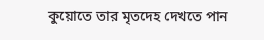কুয়োতে তার মৃতদেহ দেখতে পান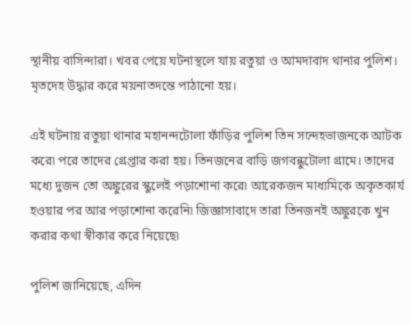স্থানীয় বাসিন্দারা। খবর পেয়ে ঘটনাস্থলে যায় রতুয়া ও আমদাবাদ থানার পুলিশ। মৃতদেহ উদ্ধার করে ময়নাতদন্তে পাঠানো হয়।

এই ঘটনায় রতুয়া থানার মহানন্দটোলা ফাঁড়ির পুলিশ তিন সন্দেহভাজনকে আটক করে৷ পরে তাদের গ্রেপ্তার করা হয়। তিনজনের বাড়ি জগবন্ধুটোলা গ্রামে। তাদের মধ্যে দুজন তো অঙ্কুরের স্কুলেই পড়াশোনা করে৷ আরেকজন মাধ্যমিকে অকৃতকার্য হওয়ার পর আর পড়াশোনা করেনি৷ জিজ্ঞাসাবাদে তারা তিনজনই অঙ্কুরকে খুন করার কথা স্বীকার করে নিয়েছে৷

পুলিশ জানিয়েছে, এদিন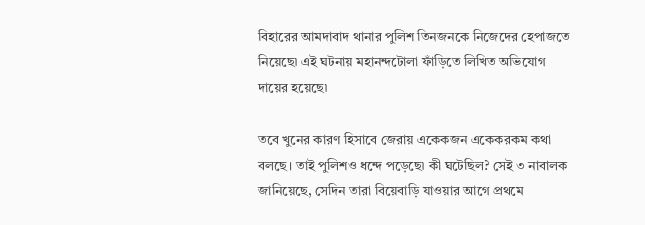বিহারের আমদাবাদ থানার পুলিশ তিনজনকে নিজেদের হেপাজতে নিয়েছে৷ এই ঘটনায় মহানন্দটোলা ফাঁড়িতে লিখিত অভিযোগ দায়ের হয়েছে৷

তবে খুনের কারণ হিসাবে জেরায় একেকজন একেকরকম কথা বলছে। তাই পুলিশও ধন্দে পড়েছে৷ কী ঘটেছিল? সেই ৩ নাবালক জানিয়েছে, সেদিন তারা বিয়েবাড়ি যাওয়ার আগে প্রথমে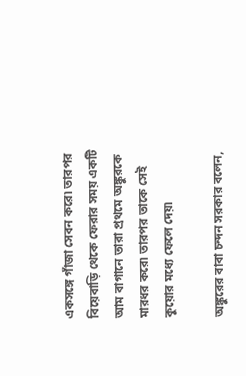একসঙ্গে গাঁজা সেবন করে৷ তারপর বিয়েবাড়ি থেকে ফেরার সময় একটি আম বাগানে তারা প্রথমে অঙ্কুরকে মারধর করে৷ তারপর তাকে সেই কুয়োর মধ্যে ফেলে দেয়৷

অঙ্কুরের বাবা চন্দন সরকার বলেন,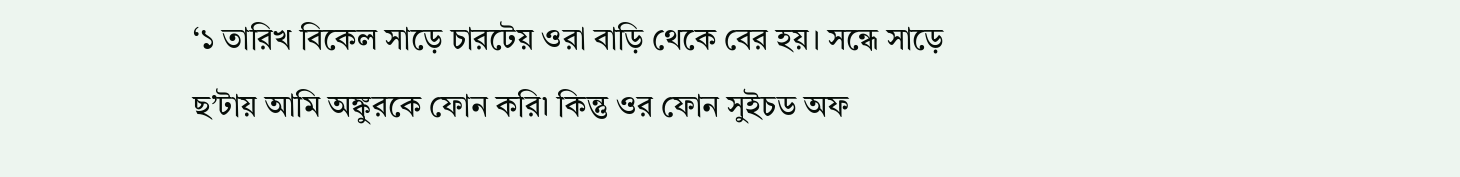‘১ তারিখ বিকেল সাড়ে চারটেয় ওরা বাড়ি থেকে বের হয়। সন্ধে সাড়ে ছ’টায় আমি অঙ্কুরকে ফোন করি৷ কিন্তু ওর ফোন সুইচড অফ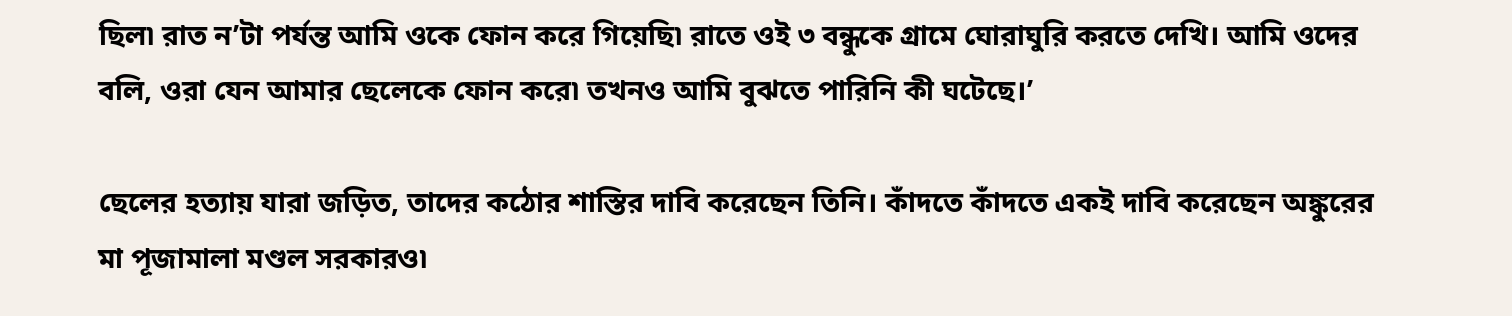ছিল৷ রাত ন’টা পর্যন্ত আমি ওকে ফোন করে গিয়েছি৷ রাতে ওই ৩ বন্ধুকে গ্রামে ঘোরাঘুরি করতে দেখি। আমি ওদের বলি, ওরা যেন আমার ছেলেকে ফোন করে৷ তখনও আমি বুঝতে পারিনি কী ঘটেছে।’

ছেলের হত্যায় যারা জড়িত, তাদের কঠোর শাস্তির দাবি করেছেন তিনি। কাঁদতে কাঁদতে একই দাবি করেছেন অঙ্কুরের মা পূজামালা মণ্ডল সরকারও৷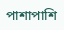পাশাপাশি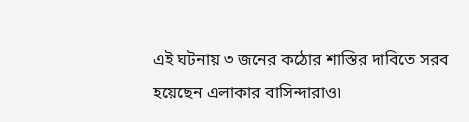এই ঘটনায় ৩ জনের কঠোর শাস্তির দাবিতে সরব হয়েছেন এলাকার বাসিন্দারাও৷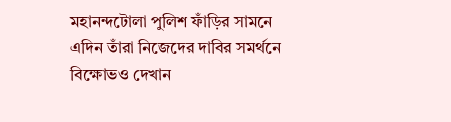মহানন্দটোলা পুলিশ ফাঁড়ির সামনে এদিন তাঁরা নিজেদের দাবির সমর্থনে বিক্ষোভও দেখান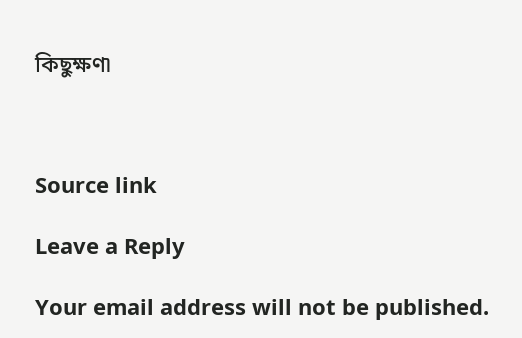কিছুক্ষণ৷



Source link

Leave a Reply

Your email address will not be published.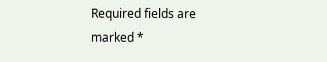Required fields are marked *